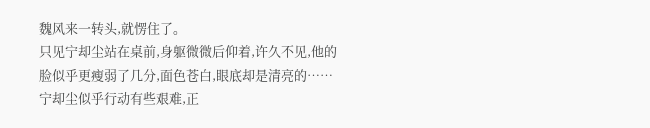魏风来一转头,就愣住了。
只见宁却尘站在桌前,身躯微微后仰着,许久不见,他的脸似乎更瘦弱了几分,面色苍白,眼底却是清亮的……
宁却尘似乎行动有些艰难,正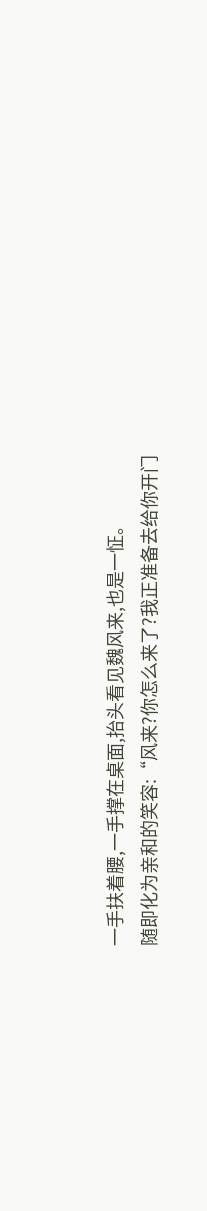一手扶着腰,一手撑在桌面,抬头看见魏风来,也是一怔。
随即化为亲和的笑容:“风来?你怎么来了?我正准备去给你开门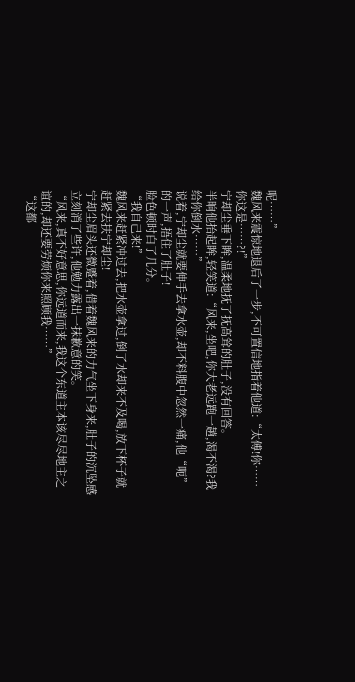呢……”
魏风来震惊地退后了一步,不可置信地指着他道:“太傅!你……你这是……?!”
宁却尘垂下眸,温柔地抚了抚高耸的肚子,没有回答。
半晌他抬起眸,轻笑道:“风来,坐吧,你大老远跑一趟,渴不渴?我给你倒水……”
说着,宁却尘就要伸手去拿水壶,却不料腹中忽然一痛,他“呃”
的一声,捂住了肚子!
脸色顿时白了几分。
“我自己来!”
魏风来赶紧冲过去,把水壶拿过,倒了水却来不及喝,放下杯子就赶紧去扶宁却尘!
宁却尘眉头还微蹙着,借着魏风来的力气坐下身来,肚子的沉坠感立刻消了些许,他勉力露出一抹歉意的笑。
“风来,真不好意思,你远道而来,我这个东道主本该尽尽地主之谊的,却还要劳烦你来照顾我……”
“这都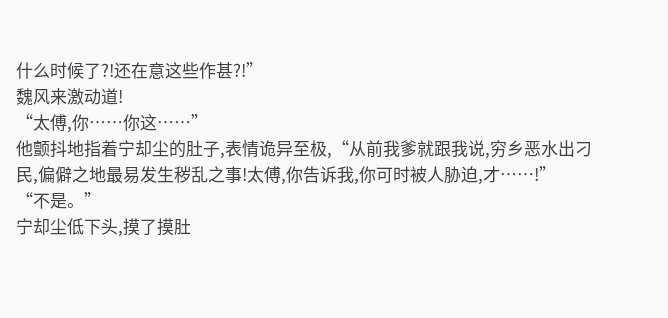什么时候了?!还在意这些作甚?!”
魏风来激动道!
“太傅,你……你这……”
他颤抖地指着宁却尘的肚子,表情诡异至极,“从前我爹就跟我说,穷乡恶水出刁民,偏僻之地最易发生秽乱之事!太傅,你告诉我,你可时被人胁迫,才……!”
“不是。”
宁却尘低下头,摸了摸肚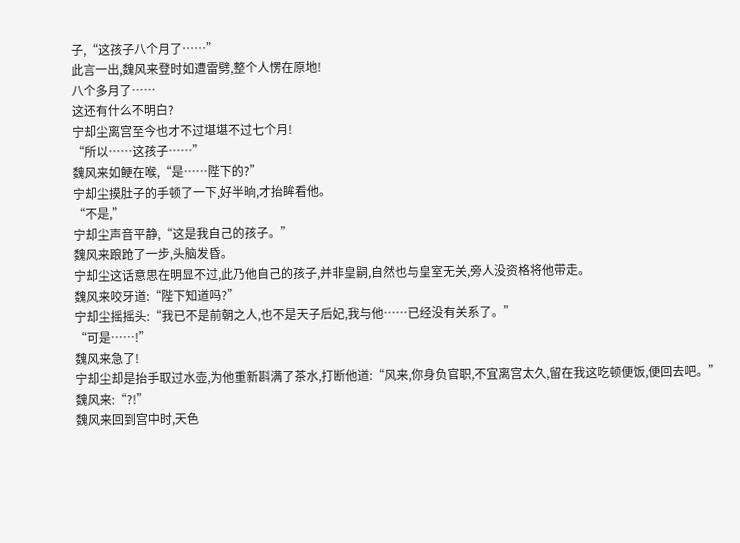子,“这孩子八个月了……”
此言一出,魏风来登时如遭雷劈,整个人愣在原地!
八个多月了……
这还有什么不明白?
宁却尘离宫至今也才不过堪堪不过七个月!
“所以……这孩子……”
魏风来如鲠在喉,“是……陛下的?”
宁却尘摸肚子的手顿了一下,好半晌,才抬眸看他。
“不是,”
宁却尘声音平静,“这是我自己的孩子。”
魏风来踉跄了一步,头脑发昏。
宁却尘这话意思在明显不过,此乃他自己的孩子,并非皇嗣,自然也与皇室无关,旁人没资格将他带走。
魏风来咬牙道:“陛下知道吗?”
宁却尘摇摇头:“我已不是前朝之人,也不是天子后妃,我与他……已经没有关系了。”
“可是……!”
魏风来急了!
宁却尘却是抬手取过水壶,为他重新斟满了茶水,打断他道:“风来,你身负官职,不宜离宫太久,留在我这吃顿便饭,便回去吧。”
魏风来:“?!”
魏风来回到宫中时,天色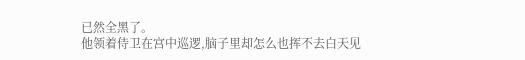已然全黑了。
他领着侍卫在宫中巡逻,脑子里却怎么也挥不去白天见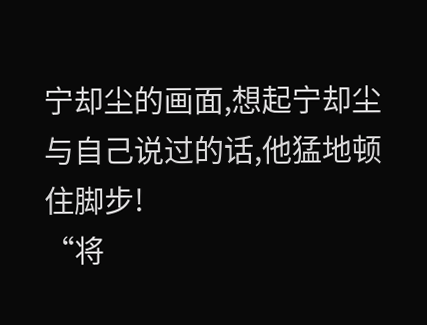宁却尘的画面,想起宁却尘与自己说过的话,他猛地顿住脚步!
“将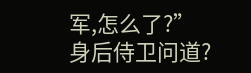军,怎么了?”
身后侍卫问道?